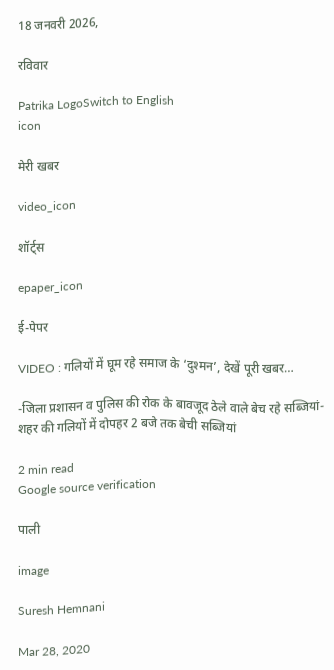18 जनवरी 2026,

रविवार

Patrika LogoSwitch to English
icon

मेरी खबर

video_icon

शॉर्ट्स

epaper_icon

ई-पेपर

VIDEO : गलियों में घूम रहे समाज के ‘दुश्मन’, देखें पूरी खबर…

-जिला प्रशासन व पुलिस की रोक के बावजूद ठेले वाले बेच रहे सब्जियां-शहर की गलियों में दोपहर 2 बजे तक बेची सब्जियां

2 min read
Google source verification

पाली

image

Suresh Hemnani

Mar 28, 2020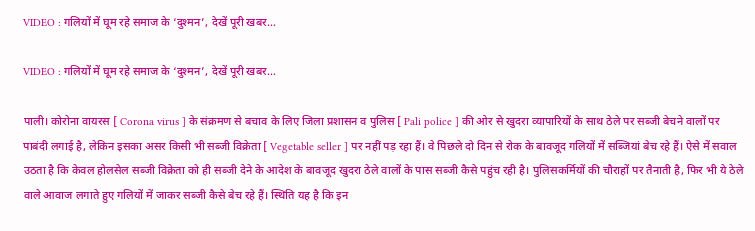VIDEO : गलियों में घूम रहे समाज के ‘दुश्मन’, देखें पूरी खबर...

VIDEO : गलियों में घूम रहे समाज के ‘दुश्मन’, देखें पूरी खबर...

पाली। कोरोना वायरस [ Corona virus ] के संक्रमण से बचाव के लिए जिला प्रशासन व पुलिस [ Pali police ] की ओर से खुदरा व्यापारियों के साथ ठेले पर सब्जी बेचने वालों पर पाबंदी लगाई है, लेकिन इसका असर किसी भी सब्जी विक्रेता [ Vegetable seller ] पर नहीं पड़ रहा हैं। वे पिछले दो दिन से रोक के बावजूद गलियों में सब्जियां बेच रहे हैं। ऐसे में सवाल उठता है कि केवल होलसेल सब्जी विक्रेता को ही सब्जी देने के आदेश के बावजूद खुदरा ठेले वालों के पास सब्जी कैसे पहुंच रही है। पुलिसकर्मियों की चौराहों पर तैनाती है, फिर भी ये ठेले वाले आवाज लगाते हुए गलियों में जाकर सब्जी कैसे बेच रहे हैं। स्थिति यह है कि इन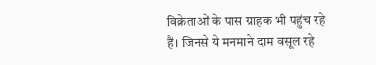विक्रेताओं के पास ग्राहक भी पहुंच रहे हैं। जिनसे ये मनमाने दाम वसूल रहे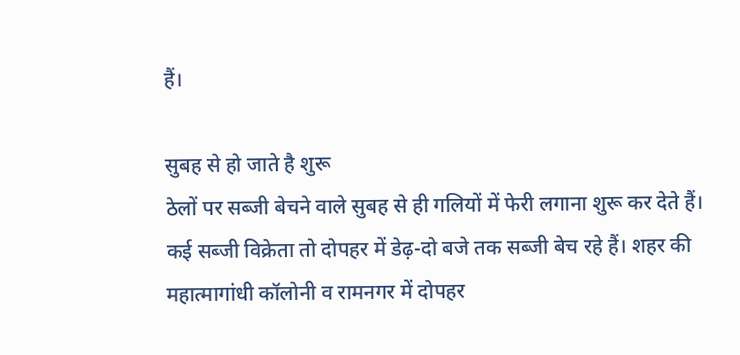हैं।

सुबह से हो जाते है शुरू
ठेलों पर सब्जी बेचने वाले सुबह से ही गलियों में फेरी लगाना शुरू कर देते हैं। कई सब्जी विक्रेता तो दोपहर में डेढ़-दो बजे तक सब्जी बेच रहे हैं। शहर की महात्मागांधी कॉलोनी व रामनगर में दोपहर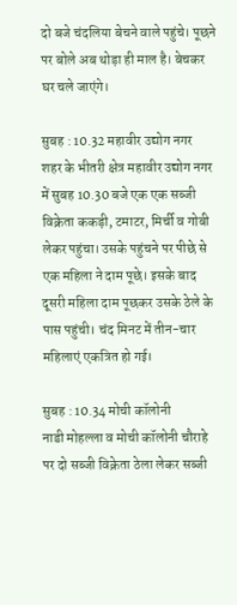दो बजे चंदलिया बेचने वाले पहुंचे। पूछने पर बोले अब थोड़ा ही माल है। बेचकर घर चले जाएंगे।

सुबह : 10.32 महावीर उद्योग नगर
शहर के भीतरी क्षेत्र महावीर उद्योग नगर में सुबह 10.30 बजे एक एक सब्जी विक्रेता ककड़ी, टमाटर, मिर्ची व गोबी लेकर पहुंचा। उसके पहुंचने पर पीछे से एक महिला ने दाम पूछे। इसके बाद दूसरी महिला दाम पूछकर उसके ठेले के पास पहुंची। चंद मिनट में तीन-चार महिलाएं एकत्रित हो गई।

सुबह : 10.34 मोची कॉलोनी
नाडी मोहल्ला व मोची कॉलोनी चौराहे पर दो सब्जी विक्रेता ठेला लेकर सब्जी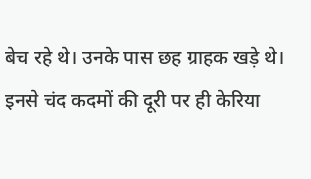बेच रहे थे। उनके पास छह ग्राहक खड़े थे। इनसे चंद कदमों की दूरी पर ही केरिया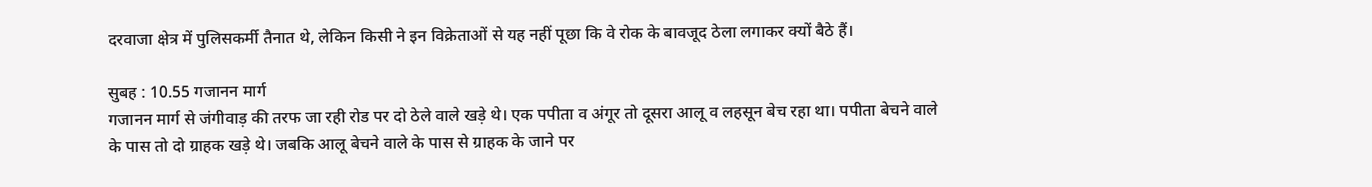दरवाजा क्षेत्र में पुलिसकर्मी तैनात थे, लेकिन किसी ने इन विक्रेताओं से यह नहीं पूछा कि वे रोक के बावजूद ठेला लगाकर क्यों बैठे हैं।

सुबह : 10.55 गजानन मार्ग
गजानन मार्ग से जंगीवाड़ की तरफ जा रही रोड पर दो ठेले वाले खड़े थे। एक पपीता व अंगूर तो दूसरा आलू व लहसून बेच रहा था। पपीता बेचने वाले के पास तो दो ग्राहक खड़े थे। जबकि आलू बेचने वाले के पास से ग्राहक के जाने पर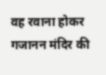वह रवाना होकर गजानन मंदिर की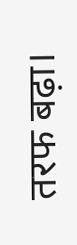तरफ बढ़ा।